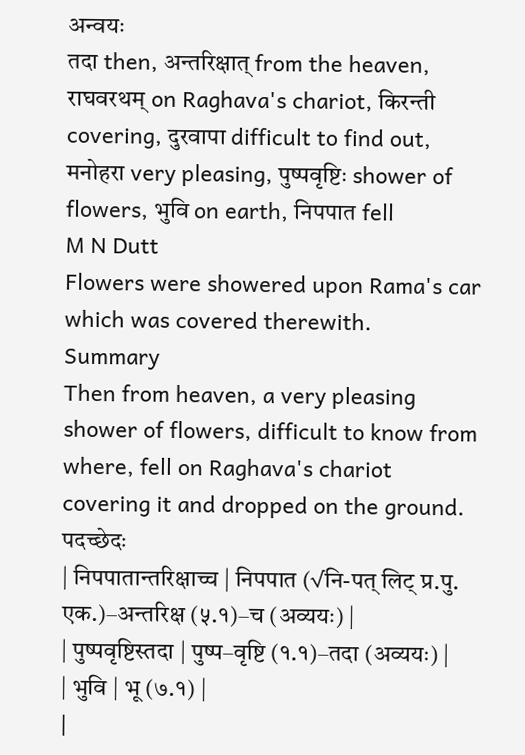अन्वयः
तदा then, अन्तरिक्षात् from the heaven, राघवरथम् on Raghava's chariot, किरन्ती covering, दुरवापा difficult to find out, मनोहरा very pleasing, पुष्पवृष्टिः shower of flowers, भुवि on earth, निपपात fell
M N Dutt
Flowers were showered upon Rama's car which was covered therewith.
Summary
Then from heaven, a very pleasing shower of flowers, difficult to know from where, fell on Raghava's chariot covering it and dropped on the ground.
पदच्छेदः
| निपपातान्तरिक्षाच्च | निपपात (√नि-पत् लिट् प्र.पु. एक.)–अन्तरिक्ष (५.१)–च (अव्ययः) |
| पुष्पवृष्टिस्तदा | पुष्प–वृष्टि (१.१)–तदा (अव्ययः) |
| भुवि | भू (७.१) |
|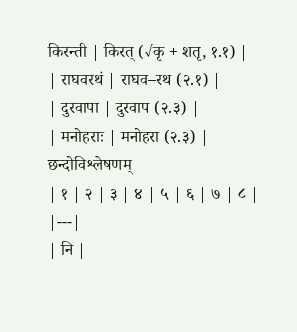किरन्ती | किरत् (√कृ + शतृ, १.१) |
| राघवरथं | राघव–रथ (२.१) |
| दुरवापा | दुरवाप (२.३) |
| मनोहराः | मनोहरा (२.३) |
छन्दोविश्लेषणम्
| १ | २ | ३ | ४ | ५ | ६ | ७ | ८ |
|---|
| नि |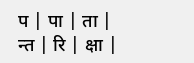प | पा | ता | न्त | रि | क्षा |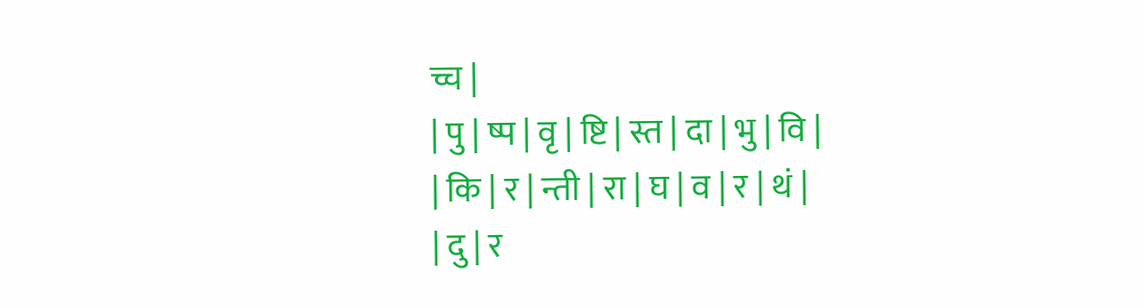च्च |
| पु | ष्प | वृ | ष्टि | स्त | दा | भु | वि |
| कि | र | न्ती | रा | घ | व | र | थं |
| दु | र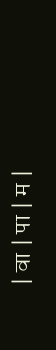| वा | पा | म |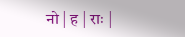नो | ह | राः |